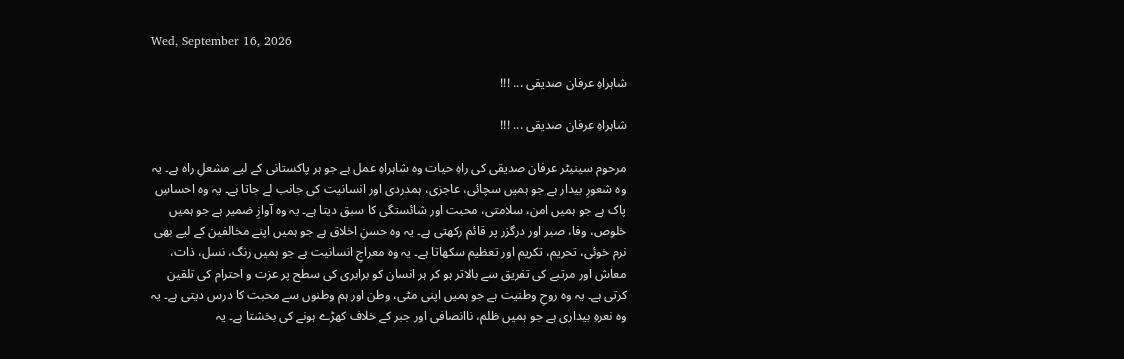Wed, September 16, 2026

شاہراہِ عرفان صدیقی ... !!!

شاہراہِ عرفان صدیقی ... !!!

مرحوم سینیٹر عرفان صدیقی کی راہِ حیات وہ شاہراہِ عمل ہے جو ہر پاکستانی کے لیے مشعلِ راہ ہے۔ یہ وہ شعورِ بیدار ہے جو ہمیں سچائی، عاجزی، ہمدردی اور انسانیت کی جانب لے جاتا ہے۔ یہ وہ احساسِ پاک ہے جو ہمیں امن، سلامتی، محبت اور شائستگی کا سبق دیتا ہے۔ یہ وہ آوازِ ضمیر ہے جو ہمیں خلوص، وفا، صبر اور درگزر پر قائم رکھتی ہے۔ یہ وہ حسنِ اخلاق ہے جو ہمیں اپنے مخالفین کے لیے بھی نرم خوئی، تحریم، تکریم اور تعظیم سکھاتا ہے۔ یہ وہ معراجِ انسانیت ہے جو ہمیں رنگ، نسل، ذات، معاش اور مرتبے کی تفریق سے بالاتر ہو کر ہر انسان کو برابری کی سطح پر عزت و احترام کی تلقین کرتی ہے۔ یہ وہ روحِ وطنیت ہے جو ہمیں اپنی مٹی، وطن اور ہم وطنوں سے محبت کا درس دیتی ہے۔ یہ وہ نعرہِ بیداری ہے جو ہمیں ظلم، ناانصافی اور جبر کے خلاف کھڑے ہونے کی بخشتا ہے۔ یہ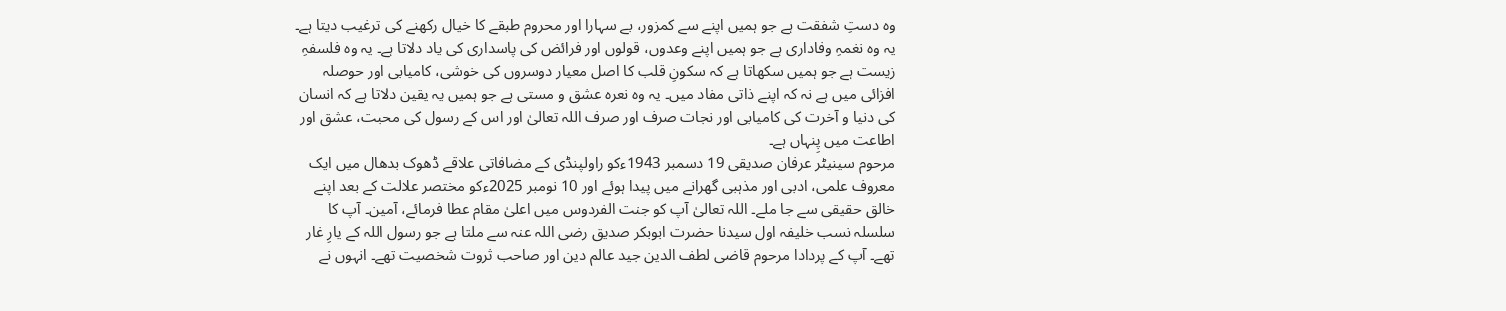وہ دستِ شفقت ہے جو ہمیں اپنے سے کمزور، بے سہارا اور محروم طبقے کا خیال رکھنے کی ترغیب دیتا ہے۔ یہ وہ نغمہِ وفاداری ہے جو ہمیں اپنے وعدوں، قولوں اور فرائض کی پاسداری کی یاد دلاتا ہے۔ یہ وہ فلسفہِ زیست ہے جو ہمیں سکھاتا ہے کہ سکونِ قلب کا اصل معیار دوسروں کی خوشی، کامیابی اور حوصلہ افزائی میں ہے نہ کہ اپنے ذاتی مفاد میں۔ یہ وہ نعرہ عشق و مستی ہے جو ہمیں یہ یقین دلاتا ہے کہ انسان کی دنیا و آخرت کی کامیابی اور نجات صرف اور صرف اللہ تعالیٰ اور اس کے رسول کی محبت، عشق اور اطاعت میں پِنہاں ہے۔
مرحوم سینیٹر عرفان صدیقی 19 دسمبر 1943ءکو راولپنڈی کے مضافاتی علاقے ڈھوک بدھال میں ایک معروف علمی، ادبی اور مذہبی گھرانے میں پیدا ہوئے اور 10 نومبر 2025ءکو مختصر علالت کے بعد اپنے خالق حقیقی سے جا ملے۔ اللہ تعالیٰ آپ کو جنت الفردوس میں اعلیٰ مقام عطا فرمائے، آمین۔ آپ کا سلسلہ نسب خلیفہ اول سیدنا حضرت ابوبکر صدیق رضی اللہ عنہ سے ملتا ہے جو رسول اللہ کے یارِ غار تھے۔ آپ کے پردادا مرحوم قاضی لطف الدین جید عالم دین اور صاحب ثروت شخصیت تھے۔ انہوں نے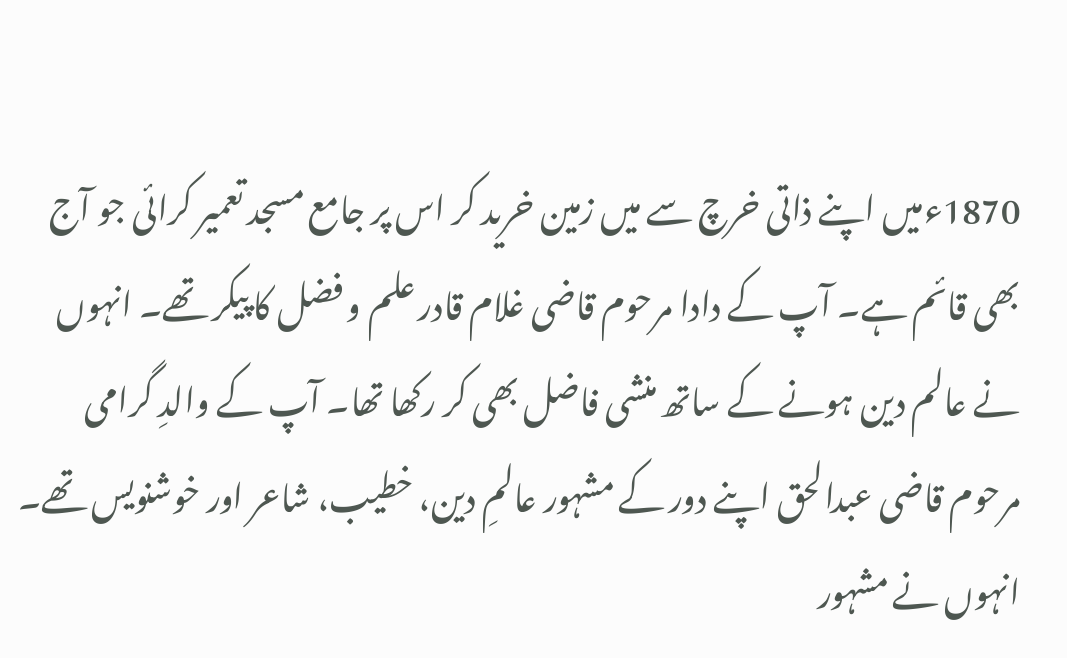1870ءمیں اپنے ذاتی خرچ سے میں زمین خرید کر اس پر جامع مسجد تعمیر کرائی جو آج بھی قائم ہے۔ آپ کے دادا مرحوم قاضی غلام قادر علم و فضل کا پیکر تھے۔ انہوں نے عالم دین ہونے کے ساتھ منشی فاضل بھی کر رکھا تھا۔ آپ کے والدِ گرامی مرحوم قاضی عبدالحق اپنے دور کے مشہور عالمِ دین، خطیب، شاعر اور خوشنویس تھے۔ انہوں نے مشہور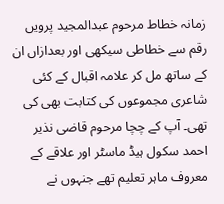زمانہ خطاط مرحوم عبدالمجید پرویں رقم سے خطاطی سیکھی اور بعدازاں ان کے ساتھ مل کر علامہ اقبال کے کئی شاعری مجموعوں کی کتابت بھی کی تھی۔ آپ کے چچا مرحوم قاضی نذیر احمد سکول ہیڈ ماسٹر اور علاقے کے معروف ماہر تعلیم تھے جنہوں نے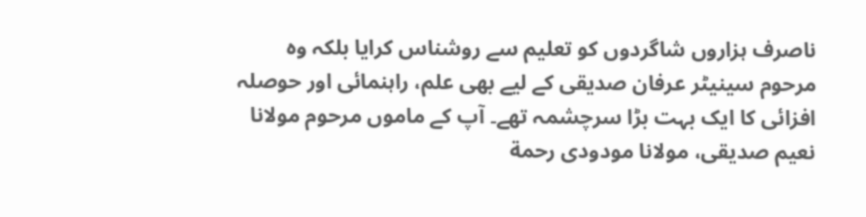ناصرف ہزاروں شاگردوں کو تعلیم سے روشناس کرایا بلکہ وہ مرحوم سینیٹر عرفان صدیقی کے لیے بھی علم، راہنمائی اور حوصلہ افزائی کا ایک بہت بڑا سرچشمہ تھے۔ آپ کے ماموں مرحوم مولانا نعیم صدیقی، مولانا مودودی رحمة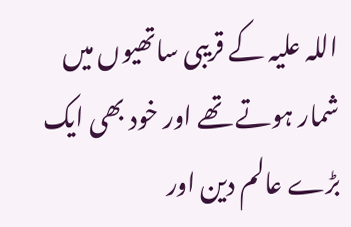اللہ علیہ کے قریبی ساتھیوں میں شمار ہوتے تھے اور خود بھی ایک بڑے عالم دین اور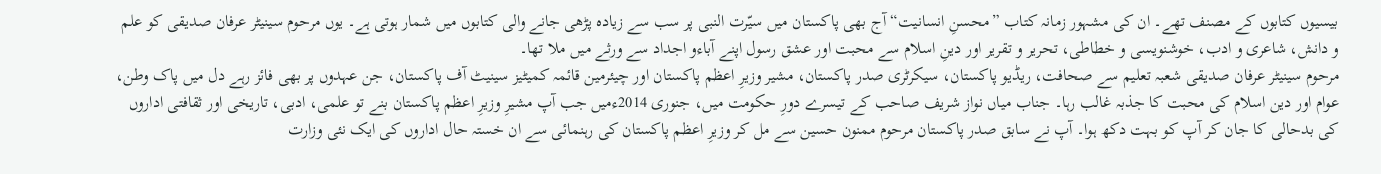بیسیوں کتابوں کے مصنف تھے۔ ان کی مشہور زمانہ کتاب ”محسنِ انسانیت“ آج بھی پاکستان میں سیّرت النبی پر سب سے زیادہ پڑھی جانے والی کتابوں میں شمار ہوتی ہے۔ یوں مرحوم سینیٹر عرفان صدیقی کو علم و دانش، شاعری و ادب، خوشنویسی و خطاطی، تحریر و تقریر اور دینِ اسلام سے محبت اور عشق رسول اپنے آباءو اجداد سے ورثے میں ملا تھا۔
مرحوم سینیٹر عرفان صدیقی شعبہ تعلیم سے صحافت، ریڈیو پاکستان، سیکرٹری صدر پاکستان، مشیر وزیرِ اعظم پاکستان اور چیئرمین قائمہ کمیٹیز سینیٹ آف پاکستان، جن عہدوں پر بھی فائز رہے دل میں پاک وطن، عوام اور دین اسلام کی محبت کا جذبہ غالب رہا۔ جناب میاں نواز شریف صاحب کے تیسرے دورِ حکومت میں، جنوری 2014ءمیں جب آپ مشیرِ وزیرِ اعظم پاکستان بنے تو علمی، ادبی، تاریخی اور ثقافتی اداروں کی بدحالی کا جان کر آپ کو بہت دکھ ہوا۔ آپ نے سابق صدر پاکستان مرحوم ممنون حسین سے مل کر وزیرِ اعظم پاکستان کی رہنمائی سے ان خستہ حال اداروں کی ایک نئی وزارت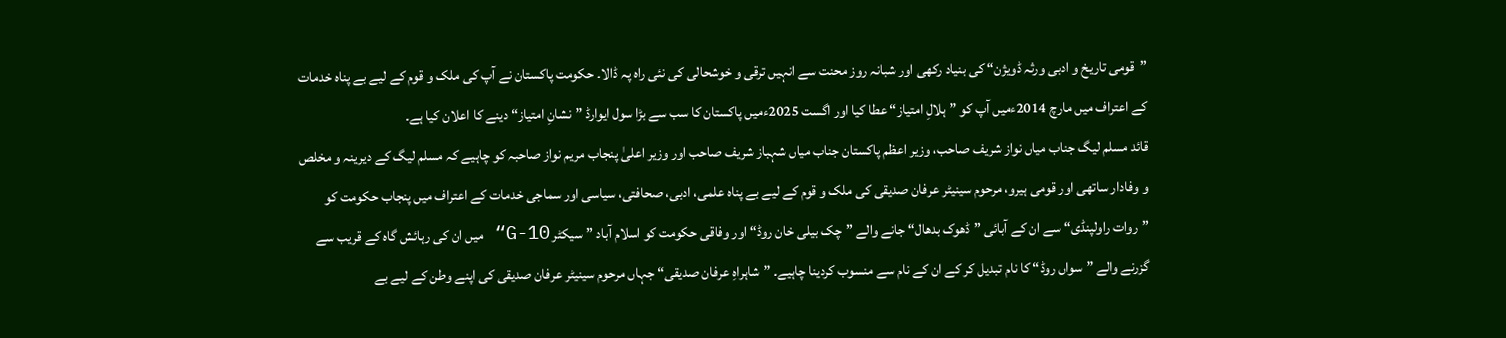”قومی تاریخ و ادبی ورثہ ڈویژن“ کی بنیاد رکھی اور شبانہ روز محنت سے انہیں ترقی و خوشحالی کی نئی راہ پہ ڈالا۔ حکومت پاکستان نے آپ کی ملک و قوم کے لیے بے پناہ خدمات کے اعتراف میں مارچ 2014ءمیں آپ کو ”ہلالِ امتیاز“ عطا کیا اور اگست 2025ءمیں پاکستان کا سب سے بڑا سول ایوارڈ ”نشانِ امتیاز“ دینے کا اعلان کیا ہے۔
قائد مسلم لیگ جناب میاں نواز شریف صاحب، وزیر اعظم پاکستان جناب میاں شہباز شریف صاحب اور وزیر اعلیٰ پنجاب مریم نواز صاحبہ کو چاہیے کہ مسلم لیگ کے دیرینہ و مخلص و وفادار ساتھی اور قومی ہیرو، مرحوم سینیٹر عرفان صدیقی کی ملک و قوم کے لیے بے پناہ علمی، ادبی، صحافتی، سیاسی اور سماجی خدمات کے اعتراف میں پنجاب حکومت کو ”روات راولپنڈی“ سے ان کے آبائی ”ڈھوک بدھال“ جانے والے ”چک بیلی خان روڈ“ اور وفاقی حکومت کو اسلام آباد ”سیکٹر G-10“ میں ان کی رہائش گاہ کے قریب سے گزرنے والے ”سواں روڈ“ کا نام تبدیل کر کے ان کے نام سے منسوب کردینا چاہیے۔ ”شاہراہِ عرفان صدیقی“ جہاں مرحوم سینیٹر عرفان صدیقی کی اپنے وطن کے لیے بے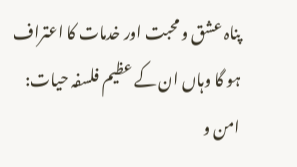پناہ عشق و محبت اور خدمات کا اعتراف ہو گا وہاں ان کے عظیم فلسفہ حیات: امن و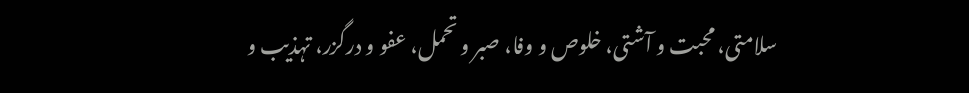سلامتی، محبت و آشتی، خلوص و وفا، صبر و تحمل، عفو و درگزر، تہذیب و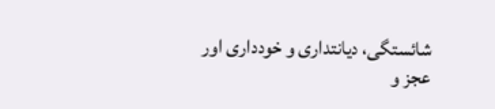شائستگی، دیانتداری و خودداری اور عجز و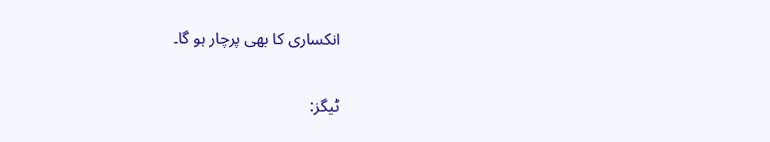انکساری کا بھی پرچار ہو گا۔

ٹیگز: